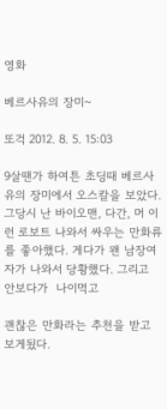영화

베르사유의 장미~

또걱 2012. 8. 5. 15:03

9살땐가 하여튼 초딩때 베르사유의 장미에서 오스칼을 보았다. 그당시 난 바이오맨, 다간, 머 이런 로보트 나와서 싸우는 만화류를 좋아했다. 게다가 왠 남장여자가 나와서 당황했다. 그리고 안보다가  나이먹고

괜찮은 만화라는 추천을 받고 보게됬다.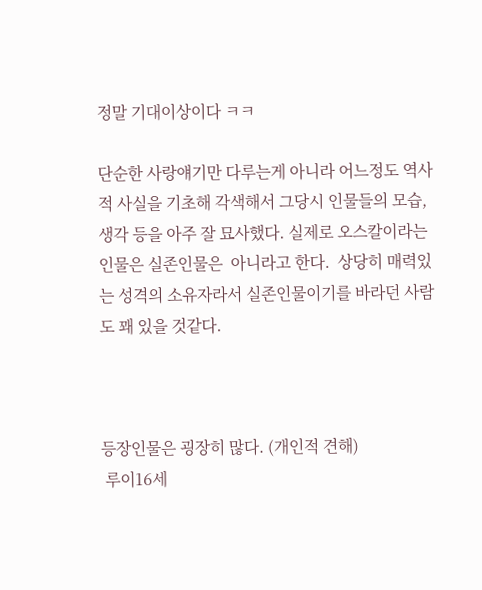정말 기대이상이다 ㅋㅋ

단순한 사랑얘기만 다루는게 아니라 어느정도 역사적 사실을 기초해 각색해서 그당시 인물들의 모습, 생각 등을 아주 잘 묘사했다. 실제로 오스칼이라는 인물은 실존인물은  아니라고 한다.  상당히 매력있는 성격의 소유자라서 실존인물이기를 바라던 사람도 꽤 있을 것같다.



등장인물은 굉장히 많다. (개인적 견해)
 루이16세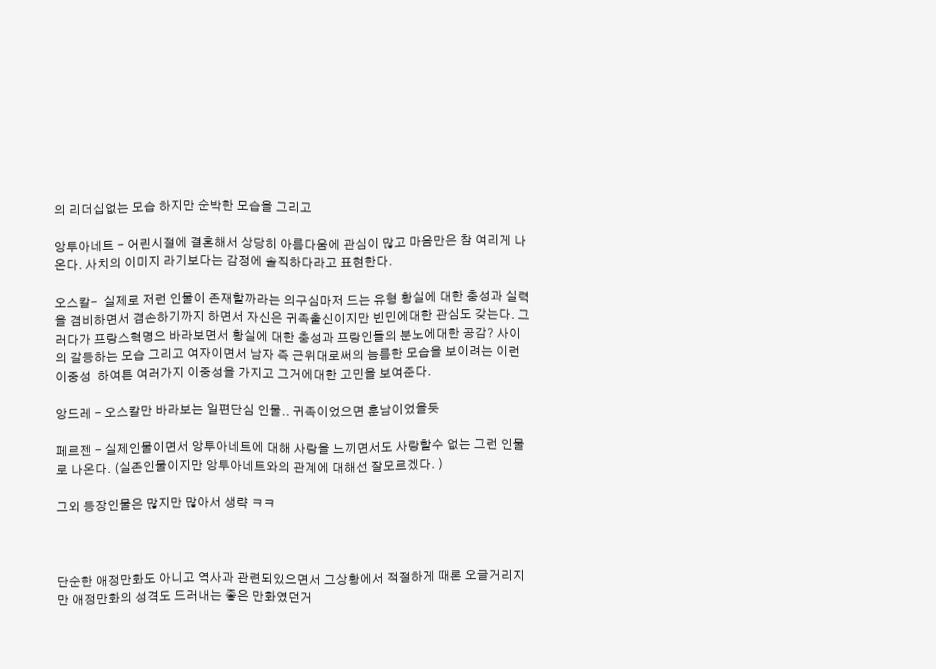의 리더십없는 모습 하지만 순박한 모습을 그리고

앙투아네트 - 어린시절에 결혼해서 상당히 아름다움에 관심이 많고 마음만은 참 여리게 나온다. 사치의 이미지 라기보다는 감정에 솔직하다라고 표현한다.

오스칼-  실제로 저런 인물이 존재할까라는 의구심마저 드는 유형 황실에 대한 충성과 실력을 겸비하면서 겸손하기까지 하면서 자신은 귀족출신이지만 빈민에대한 관심도 갖는다. 그러다가 프랑스혁명으 바라보면서 황실에 대한 충성과 프랑인들의 분노에대한 공감? 사이의 갈등하는 모습 그리고 여자이면서 남자 즉 근위대로써의 늠름한 모습을 보이려는 이런 이중성  하여튼 여러가지 이중성을 가지고 그거에대한 고민을 보여준다.

앙드레 - 오스칼만 바라보는 일편단심 인물.. 귀족이었으면 훈남이었을듯

페르젠 - 실제인물이면서 앙투아네트에 대해 사랑을 느끼면서도 사랑할수 없는 그런 인물로 나온다. (실존인물이지만 앙투아네트와의 관계에 대해선 잘모르겠다. )

그외 등장인물은 많지만 많아서 생략 ㅋㅋ



단순한 애정만화도 아니고 역사과 관련되있으면서 그상황에서 적절하게 때론 오글거리지만 애정만화의 성격도 드러내는 좋은 만화였던거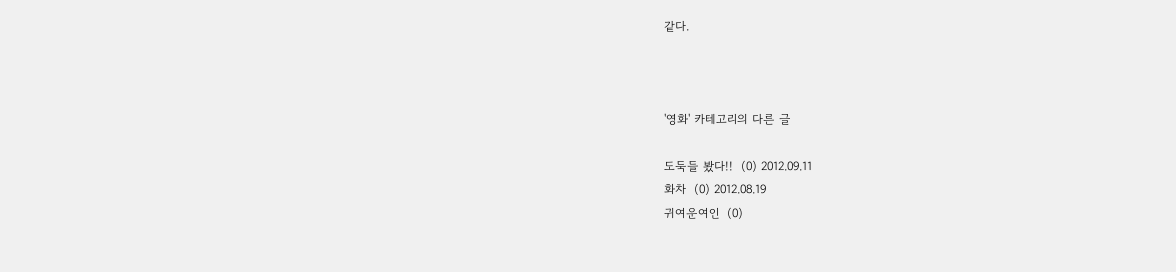같다.



'영화' 카테고리의 다른 글

도둑들 봤다!!  (0) 2012.09.11
화차  (0) 2012.08.19
귀여운여인  (0)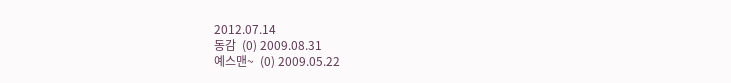2012.07.14
동감  (0) 2009.08.31
예스맨~  (0) 2009.05.22